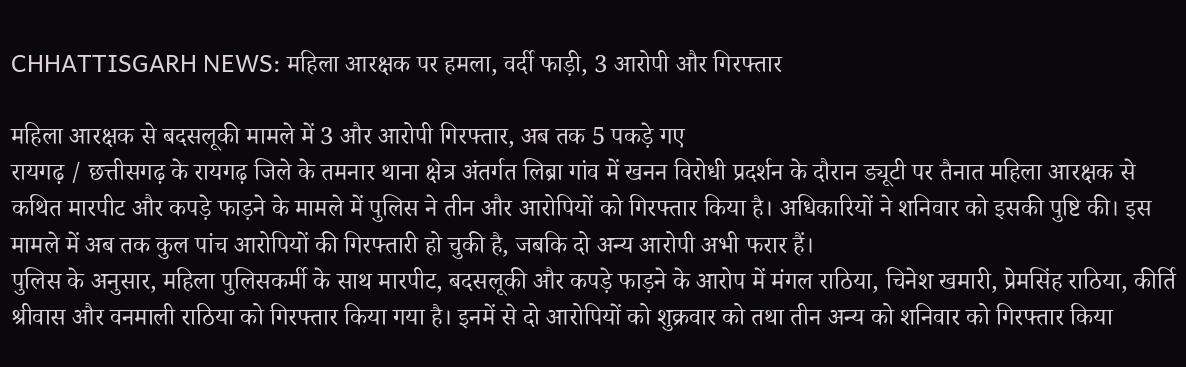CHHATTISGARH NEWS: महिला आरक्षक पर हमला, वर्दी फाड़ी, 3 आरोपी और गिरफ्तार

महिला आरक्षक से बदसलूकी मामले में 3 और आरोपी गिरफ्तार, अब तक 5 पकड़े गए
रायगढ़ / छत्तीसगढ़ के रायगढ़ जिले के तमनार थाना क्षेत्र अंतर्गत लिब्रा गांव में खनन विरोधी प्रदर्शन के दौरान ड्यूटी पर तैनात महिला आरक्षक से कथित मारपीट और कपड़े फाड़ने के मामले में पुलिस ने तीन और आरोपियों को गिरफ्तार किया है। अधिकारियों ने शनिवार को इसकी पुष्टि की। इस मामले में अब तक कुल पांच आरोपियों की गिरफ्तारी हो चुकी है, जबकि दो अन्य आरोपी अभी फरार हैं।
पुलिस के अनुसार, महिला पुलिसकर्मी के साथ मारपीट, बदसलूकी और कपड़े फाड़ने के आरोप में मंगल राठिया, चिनेश खमारी, प्रेमसिंह राठिया, कीर्ति श्रीवास और वनमाली राठिया को गिरफ्तार किया गया है। इनमें से दो आरोपियों को शुक्रवार को तथा तीन अन्य को शनिवार को गिरफ्तार किया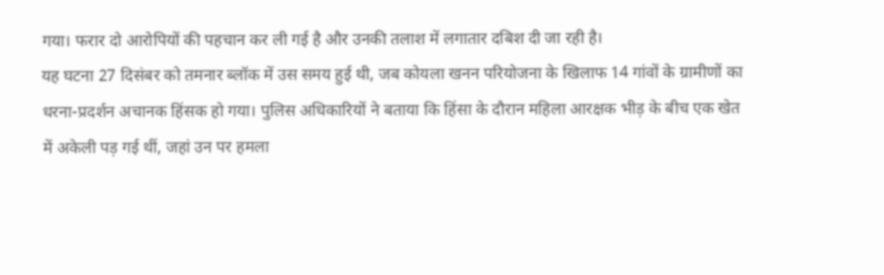गया। फरार दो आरोपियों की पहचान कर ली गई है और उनकी तलाश में लगातार दबिश दी जा रही है।
यह घटना 27 दिसंबर को तमनार ब्लॉक में उस समय हुई थी, जब कोयला खनन परियोजना के खिलाफ 14 गांवों के ग्रामीणों का धरना-प्रदर्शन अचानक हिंसक हो गया। पुलिस अधिकारियों ने बताया कि हिंसा के दौरान महिला आरक्षक भीड़ के बीच एक खेत में अकेली पड़ गई थीं, जहां उन पर हमला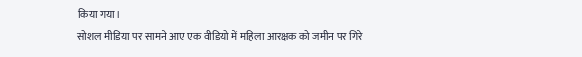किया गया।
सोशल मीडिया पर सामने आए एक वीडियो में महिला आरक्षक को जमीन पर गिरे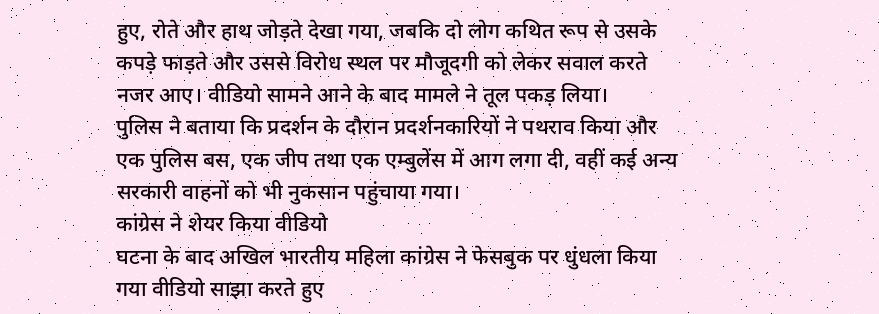हुए, रोते और हाथ जोड़ते देखा गया, जबकि दो लोग कथित रूप से उसके कपड़े फाड़ते और उससे विरोध स्थल पर मौजूदगी को लेकर सवाल करते नजर आए। वीडियो सामने आने के बाद मामले ने तूल पकड़ लिया।
पुलिस ने बताया कि प्रदर्शन के दौरान प्रदर्शनकारियों ने पथराव किया और एक पुलिस बस, एक जीप तथा एक एम्बुलेंस में आग लगा दी, वहीं कई अन्य सरकारी वाहनों को भी नुकसान पहुंचाया गया।
कांग्रेस ने शेयर किया वीडियो
घटना के बाद अखिल भारतीय महिला कांग्रेस ने फेसबुक पर धुंधला किया गया वीडियो साझा करते हुए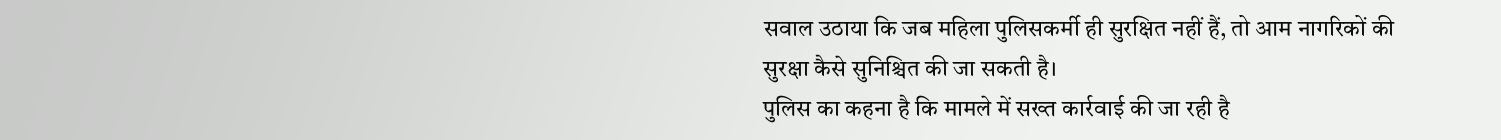सवाल उठाया कि जब महिला पुलिसकर्मी ही सुरक्षित नहीं हैं, तो आम नागरिकों की सुरक्षा कैसे सुनिश्चित की जा सकती है।
पुलिस का कहना है कि मामले में सख्त कार्रवाई की जा रही है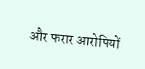और फरार आरोपियों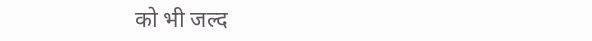को भी जल्द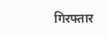गिरफ्तार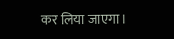कर लिया जाएगा।